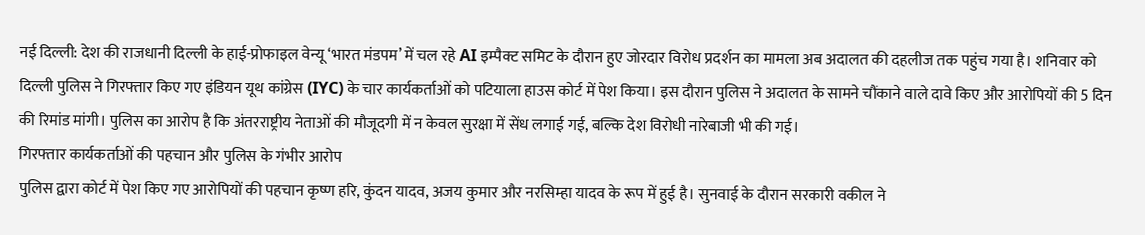नई दिल्ली: देश की राजधानी दिल्ली के हाई-प्रोफाइल वेन्यू ‘भारत मंडपम’ में चल रहे AI इम्पैक्ट समिट के दौरान हुए जोरदार विरोध प्रदर्शन का मामला अब अदालत की दहलीज तक पहुंच गया है। शनिवार को दिल्ली पुलिस ने गिरफ्तार किए गए इंडियन यूथ कांग्रेस (IYC) के चार कार्यकर्ताओं को पटियाला हाउस कोर्ट में पेश किया। इस दौरान पुलिस ने अदालत के सामने चौंकाने वाले दावे किए और आरोपियों की 5 दिन की रिमांड मांगी। पुलिस का आरोप है कि अंतरराष्ट्रीय नेताओं की मौजूदगी में न केवल सुरक्षा में सेंध लगाई गई, बल्कि देश विरोधी नारेबाजी भी की गई।
गिरफ्तार कार्यकर्ताओं की पहचान और पुलिस के गंभीर आरोप
पुलिस द्वारा कोर्ट में पेश किए गए आरोपियों की पहचान कृष्ण हरि, कुंदन यादव, अजय कुमार और नरसिम्हा यादव के रूप में हुई है। सुनवाई के दौरान सरकारी वकील ने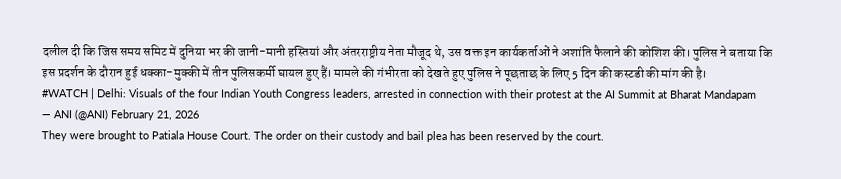दलील दी कि जिस समय समिट में दुनिया भर की जानी-मानी हस्तियां और अंतरराष्ट्रीय नेता मौजूद थे, उस वक्त इन कार्यकर्ताओं ने अशांति फैलाने की कोशिश की। पुलिस ने बताया कि इस प्रदर्शन के दौरान हुई धक्का-मुक्की में तीन पुलिसकर्मी घायल हुए हैं। मामले की गंभीरता को देखते हुए पुलिस ने पूछताछ के लिए 5 दिन की कस्टडी की मांग की है।
#WATCH | Delhi: Visuals of the four Indian Youth Congress leaders, arrested in connection with their protest at the AI Summit at Bharat Mandapam
— ANI (@ANI) February 21, 2026
They were brought to Patiala House Court. The order on their custody and bail plea has been reserved by the court.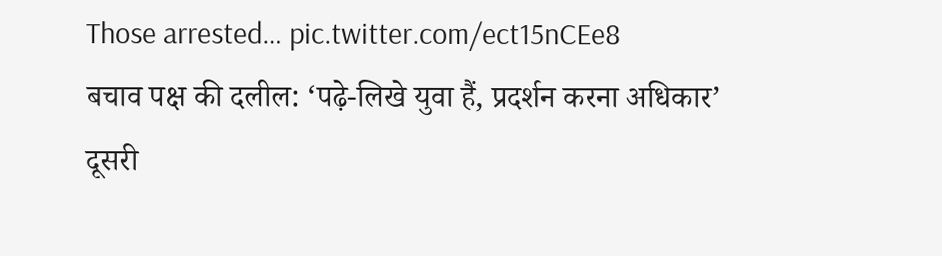Those arrested… pic.twitter.com/ect15nCEe8
बचाव पक्ष की दलील: ‘पढ़े-लिखे युवा हैं, प्रदर्शन करना अधिकार’
दूसरी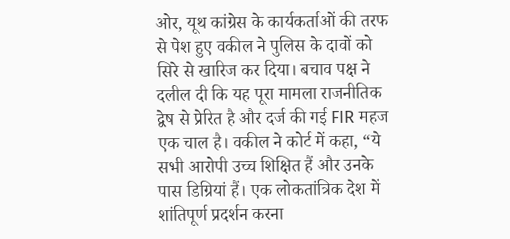ओर, यूथ कांग्रेस के कार्यकर्ताओं की तरफ से पेश हुए वकील ने पुलिस के दावों को सिरे से खारिज कर दिया। बचाव पक्ष ने दलील दी कि यह पूरा मामला राजनीतिक द्वेष से प्रेरित है और दर्ज की गई FIR महज एक चाल है। वकील ने कोर्ट में कहा, “ये सभी आरोपी उच्च शिक्षित हैं और उनके पास डिग्रियां हैं। एक लोकतांत्रिक देश में शांतिपूर्ण प्रदर्शन करना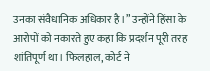उनका संवैधानिक अधिकार है।” उन्होंने हिंसा के आरोपों को नकारते हुए कहा कि प्रदर्शन पूरी तरह शांतिपूर्ण था। फिलहाल, कोर्ट ने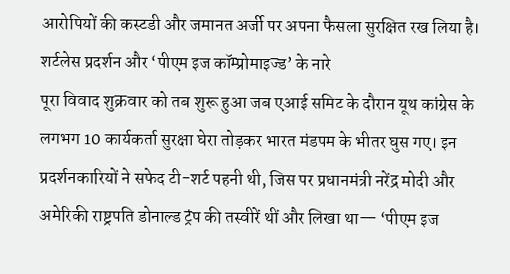आरोपियों की कस्टडी और जमानत अर्जी पर अपना फैसला सुरक्षित रख लिया है।
शर्टलेस प्रदर्शन और ‘पीएम इज कॉम्प्रोमाइज्ड’ के नारे
पूरा विवाद शुक्रवार को तब शुरू हुआ जब एआई समिट के दौरान यूथ कांग्रेस के लगभग 10 कार्यकर्ता सुरक्षा घेरा तोड़कर भारत मंडपम के भीतर घुस गए। इन प्रदर्शनकारियों ने सफेद टी-शर्ट पहनी थी, जिस पर प्रधानमंत्री नरेंद्र मोदी और अमेरिकी राष्ट्रपति डोनाल्ड ट्रंप की तस्वीरें थीं और लिखा था— ‘पीएम इज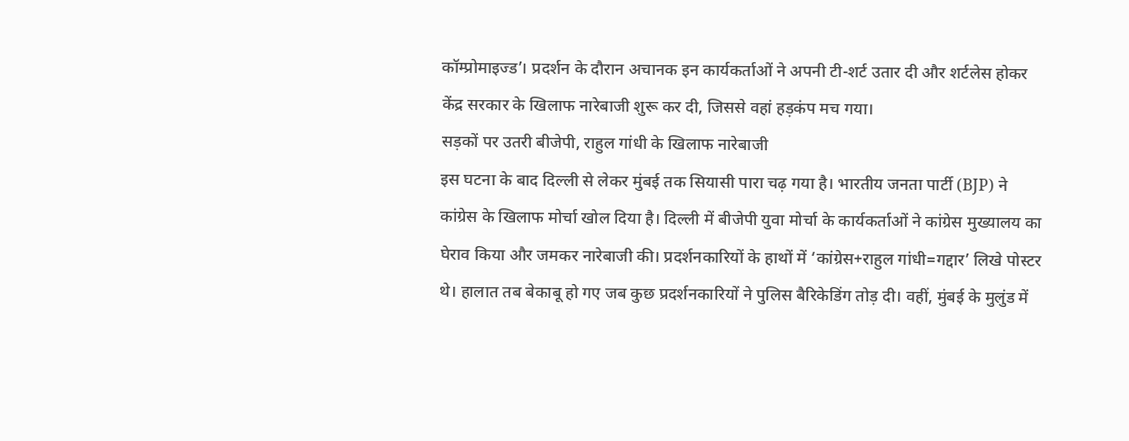कॉम्प्रोमाइज्ड’। प्रदर्शन के दौरान अचानक इन कार्यकर्ताओं ने अपनी टी-शर्ट उतार दी और शर्टलेस होकर केंद्र सरकार के खिलाफ नारेबाजी शुरू कर दी, जिससे वहां हड़कंप मच गया।
सड़कों पर उतरी बीजेपी, राहुल गांधी के खिलाफ नारेबाजी
इस घटना के बाद दिल्ली से लेकर मुंबई तक सियासी पारा चढ़ गया है। भारतीय जनता पार्टी (BJP) ने कांग्रेस के खिलाफ मोर्चा खोल दिया है। दिल्ली में बीजेपी युवा मोर्चा के कार्यकर्ताओं ने कांग्रेस मुख्यालय का घेराव किया और जमकर नारेबाजी की। प्रदर्शनकारियों के हाथों में ‘कांग्रेस+राहुल गांधी=गद्दार’ लिखे पोस्टर थे। हालात तब बेकाबू हो गए जब कुछ प्रदर्शनकारियों ने पुलिस बैरिकेडिंग तोड़ दी। वहीं, मुंबई के मुलुंड में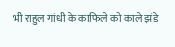भी राहुल गांधी के काफिले को काले झंडे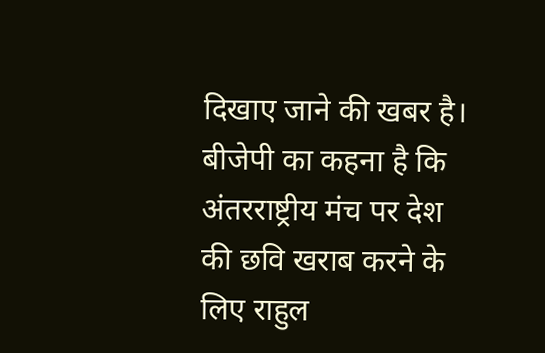दिखाए जाने की खबर है। बीजेपी का कहना है कि अंतरराष्ट्रीय मंच पर देश की छवि खराब करने के लिए राहुल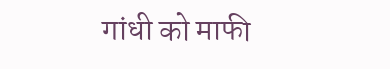गांधी को माफी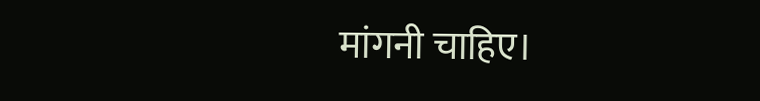मांगनी चाहिए।